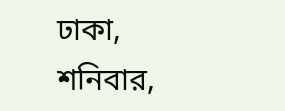ঢাকা, শনিবার,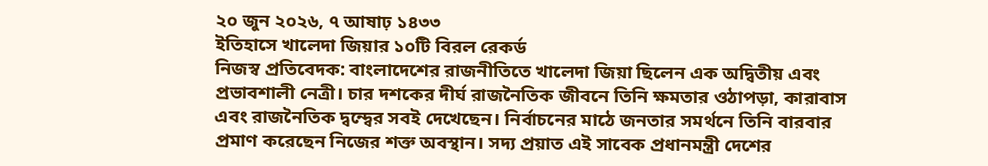২০ জুন ২০২৬, ৭ আষাঢ় ১৪৩৩
ইতিহাসে খালেদা জিয়ার ১০টি বিরল রেকর্ড
নিজস্ব প্রতিবেদক: বাংলাদেশের রাজনীতিতে খালেদা জিয়া ছিলেন এক অদ্বিতীয় এবং প্রভাবশালী নেত্রী। চার দশকের দীর্ঘ রাজনৈতিক জীবনে তিনি ক্ষমতার ওঠাপড়া, কারাবাস এবং রাজনৈতিক দ্বন্দ্বের সবই দেখেছেন। নির্বাচনের মাঠে জনতার সমর্থনে তিনি বারবার প্রমাণ করেছেন নিজের শক্ত অবস্থান। সদ্য প্রয়াত এই সাবেক প্রধানমন্ত্রী দেশের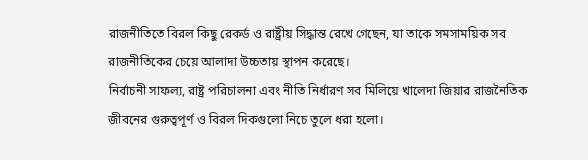রাজনীতিতে বিরল কিছু রেকর্ড ও রাষ্ট্রীয় সিদ্ধান্ত রেখে গেছেন, যা তাকে সমসাময়িক সব রাজনীতিকের চেয়ে আলাদা উচ্চতায় স্থাপন করেছে।
নির্বাচনী সাফল্য, রাষ্ট্র পরিচালনা এবং নীতি নির্ধারণ সব মিলিয়ে খালেদা জিয়ার রাজনৈতিক জীবনের গুরুত্বপূর্ণ ও বিরল দিকগুলো নিচে তুলে ধরা হলো।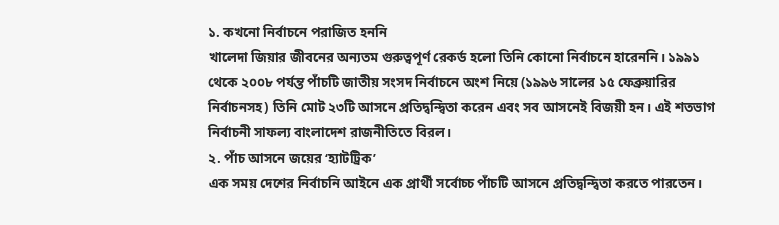১. কখনো নির্বাচনে পরাজিত হননি
খালেদা জিয়ার জীবনের অন্যতম গুরুত্বপূর্ণ রেকর্ড হলো তিনি কোনো নির্বাচনে হারেননি। ১৯৯১ থেকে ২০০৮ পর্যন্ত পাঁচটি জাতীয় সংসদ নির্বাচনে অংশ নিয়ে (১৯৯৬ সালের ১৫ ফেব্রুয়ারির নির্বাচনসহ) তিনি মোট ২৩টি আসনে প্রতিদ্বন্দ্বিতা করেন এবং সব আসনেই বিজয়ী হন। এই শতভাগ নির্বাচনী সাফল্য বাংলাদেশ রাজনীতিতে বিরল।
২. পাঁচ আসনে জয়ের ‘হ্যাটট্রিক’
এক সময় দেশের নির্বাচনি আইনে এক প্রার্থী সর্বোচ্চ পাঁচটি আসনে প্রতিদ্বন্দ্বিতা করতে পারতেন।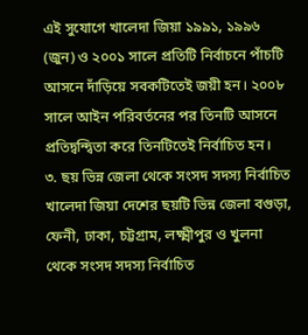এই সুযোগে খালেদা জিয়া ১৯৯১, ১৯৯৬ (জুন) ও ২০০১ সালে প্রতিটি নির্বাচনে পাঁচটি আসনে দাঁড়িয়ে সবকটিতেই জয়ী হন। ২০০৮ সালে আইন পরিবর্তনের পর তিনটি আসনে প্রতিদ্বন্দ্বিতা করে তিনটিতেই নির্বাচিত হন।
৩. ছয় ভিন্ন জেলা থেকে সংসদ সদস্য নির্বাচিত
খালেদা জিয়া দেশের ছয়টি ভিন্ন জেলা বগুড়া, ফেনী, ঢাকা, চট্টগ্রাম, লক্ষ্মীপুর ও খুলনা থেকে সংসদ সদস্য নির্বাচিত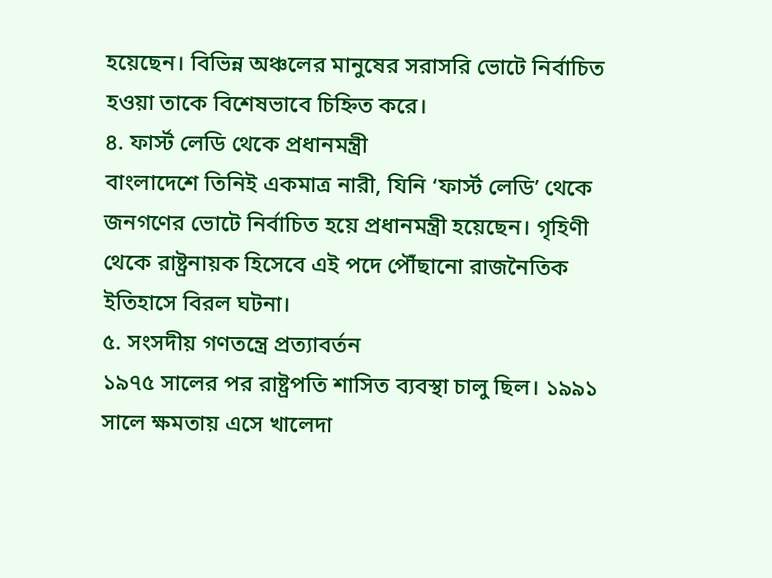হয়েছেন। বিভিন্ন অঞ্চলের মানুষের সরাসরি ভোটে নির্বাচিত হওয়া তাকে বিশেষভাবে চিহ্নিত করে।
৪. ফার্স্ট লেডি থেকে প্রধানমন্ত্রী
বাংলাদেশে তিনিই একমাত্র নারী, যিনি ‘ফার্স্ট লেডি’ থেকে জনগণের ভোটে নির্বাচিত হয়ে প্রধানমন্ত্রী হয়েছেন। গৃহিণী থেকে রাষ্ট্রনায়ক হিসেবে এই পদে পৌঁছানো রাজনৈতিক ইতিহাসে বিরল ঘটনা।
৫. সংসদীয় গণতন্ত্রে প্রত্যাবর্তন
১৯৭৫ সালের পর রাষ্ট্রপতি শাসিত ব্যবস্থা চালু ছিল। ১৯৯১ সালে ক্ষমতায় এসে খালেদা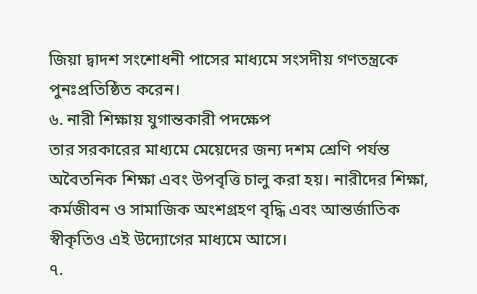জিয়া দ্বাদশ সংশোধনী পাসের মাধ্যমে সংসদীয় গণতন্ত্রকে পুনঃপ্রতিষ্ঠিত করেন।
৬. নারী শিক্ষায় যুগান্তকারী পদক্ষেপ
তার সরকারের মাধ্যমে মেয়েদের জন্য দশম শ্রেণি পর্যন্ত অবৈতনিক শিক্ষা এবং উপবৃত্তি চালু করা হয়। নারীদের শিক্ষা, কর্মজীবন ও সামাজিক অংশগ্রহণ বৃদ্ধি এবং আন্তর্জাতিক স্বীকৃতিও এই উদ্যোগের মাধ্যমে আসে।
৭.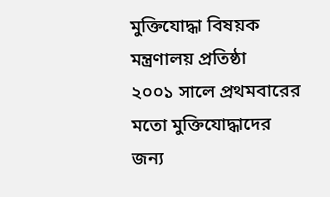মুক্তিযোদ্ধা বিষয়ক মন্ত্রণালয় প্রতিষ্ঠা
২০০১ সালে প্রথমবারের মতো মুক্তিযোদ্ধাদের জন্য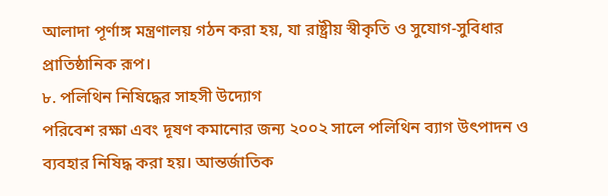আলাদা পূর্ণাঙ্গ মন্ত্রণালয় গঠন করা হয়, যা রাষ্ট্রীয় স্বীকৃতি ও সুযোগ-সুবিধার প্রাতিষ্ঠানিক রূপ।
৮. পলিথিন নিষিদ্ধের সাহসী উদ্যোগ
পরিবেশ রক্ষা এবং দূষণ কমানোর জন্য ২০০২ সালে পলিথিন ব্যাগ উৎপাদন ও ব্যবহার নিষিদ্ধ করা হয়। আন্তর্জাতিক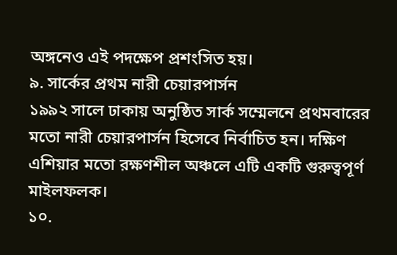অঙ্গনেও এই পদক্ষেপ প্রশংসিত হয়।
৯. সার্কের প্রথম নারী চেয়ারপার্সন
১৯৯২ সালে ঢাকায় অনুষ্ঠিত সার্ক সম্মেলনে প্রথমবারের মতো নারী চেয়ারপার্সন হিসেবে নির্বাচিত হন। দক্ষিণ এশিয়ার মতো রক্ষণশীল অঞ্চলে এটি একটি গুরুত্বপূর্ণ মাইলফলক।
১০.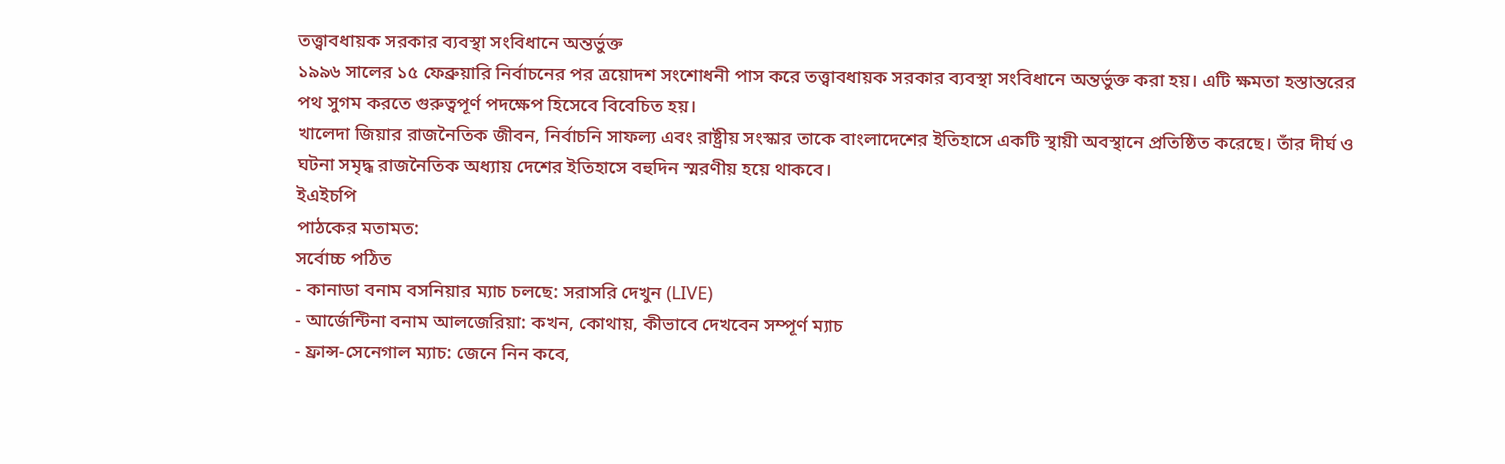তত্ত্বাবধায়ক সরকার ব্যবস্থা সংবিধানে অন্তর্ভুক্ত
১৯৯৬ সালের ১৫ ফেব্রুয়ারি নির্বাচনের পর ত্রয়োদশ সংশোধনী পাস করে তত্ত্বাবধায়ক সরকার ব্যবস্থা সংবিধানে অন্তর্ভুক্ত করা হয়। এটি ক্ষমতা হস্তান্তরের পথ সুগম করতে গুরুত্বপূর্ণ পদক্ষেপ হিসেবে বিবেচিত হয়।
খালেদা জিয়ার রাজনৈতিক জীবন, নির্বাচনি সাফল্য এবং রাষ্ট্রীয় সংস্কার তাকে বাংলাদেশের ইতিহাসে একটি স্থায়ী অবস্থানে প্রতিষ্ঠিত করেছে। তাঁর দীর্ঘ ও ঘটনা সমৃদ্ধ রাজনৈতিক অধ্যায় দেশের ইতিহাসে বহুদিন স্মরণীয় হয়ে থাকবে।
ইএইচপি
পাঠকের মতামত:
সর্বোচ্চ পঠিত
- কানাডা বনাম বসনিয়ার ম্যাচ চলছে: সরাসরি দেখুন (LIVE)
- আর্জেন্টিনা বনাম আলজেরিয়া: কখন, কোথায়, কীভাবে দেখবেন সম্পূর্ণ ম্যাচ
- ফ্রান্স-সেনেগাল ম্যাচ: জেনে নিন কবে,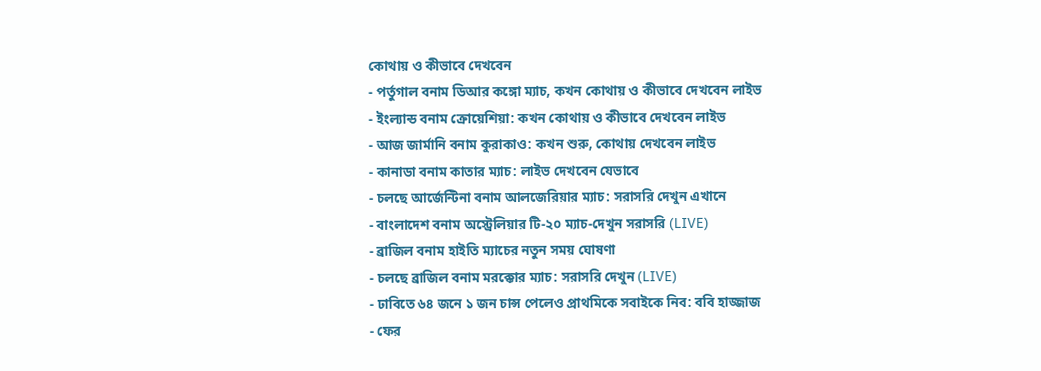কোথায় ও কীভাবে দেখবেন
- পর্তুগাল বনাম ডিআর কঙ্গো ম্যাচ, কখন কোথায় ও কীভাবে দেখবেন লাইভ
- ইংল্যান্ড বনাম ক্রোয়েশিয়া: কখন কোথায় ও কীভাবে দেখবেন লাইভ
- আজ জার্মানি বনাম কুরাকাও: কখন শুরু, কোথায় দেখবেন লাইভ
- কানাডা বনাম কাতার ম্যাচ: লাইভ দেখবেন যেভাবে
- চলছে আর্জেন্টিনা বনাম আলজেরিয়ার ম্যাচ: সরাসরি দেখুন এখানে
- বাংলাদেশ বনাম অস্ট্রেলিয়ার টি-২০ ম্যাচ-দেখুন সরাসরি (LIVE)
- ব্রাজিল বনাম হাইতি ম্যাচের নতুন সময় ঘোষণা
- চলছে ব্রাজিল বনাম মরক্কোর ম্যাচ: সরাসরি দেখুন (LIVE)
- ঢাবিতে ৬৪ জনে ১ জন চান্স পেলেও প্রাথমিকে সবাইকে নিব: ববি হাজ্জাজ
- ফের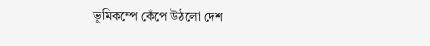ভূমিকম্পে কেঁপে উঠলো দেশ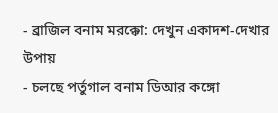- ব্রাজিল বনাম মরক্কো: দেখুন একাদশ-দেখার উপায়
- চলছে পর্তুগাল বনাম ডিআর কঙ্গো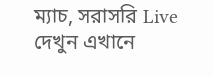ম্যাচ, সরাসরি Live দেখুন এখানে